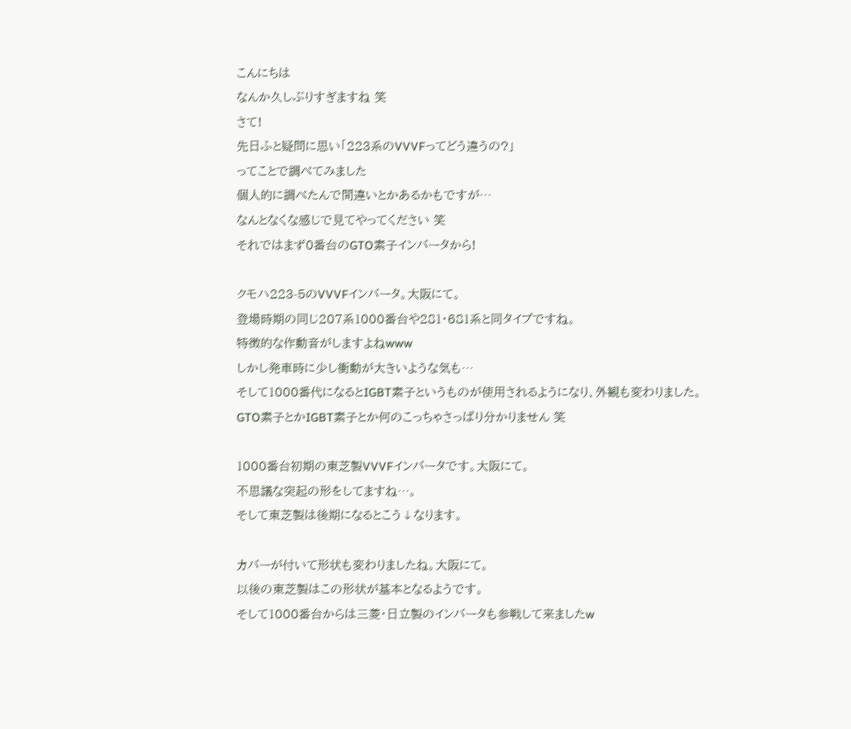こんにちは
なんか久しぶりすぎますね 笑
さて!
先日ふと疑問に思い「223系のVVVFってどう違うの?」
ってことで調べてみました
個人的に調べたんで間違いとかあるかもですが…
なんとなくな感じで見てやってください 笑
それではまず0番台のGTO素子インバータから!

クモハ223-5のVVVFインバータ。大阪にて。
登場時期の同じ207系1000番台や281・681系と同タイプですね。
特徴的な作動音がしますよねwww
しかし発車時に少し衝動が大きいような気も…
そして1000番代になるとIGBT素子というものが使用されるようになり、外観も変わりました。
GTO素子とかIGBT素子とか何のこっちゃさっぱり分かりません 笑

1000番台初期の東芝製VVVFインバータです。大阪にて。
不思議な突起の形をしてますね…。
そして東芝製は後期になるとこう↓なります。

カバーが付いて形状も変わりましたね。大阪にて。
以後の東芝製はこの形状が基本となるようです。
そして1000番台からは三菱・日立製のインバータも参戦して来ましたw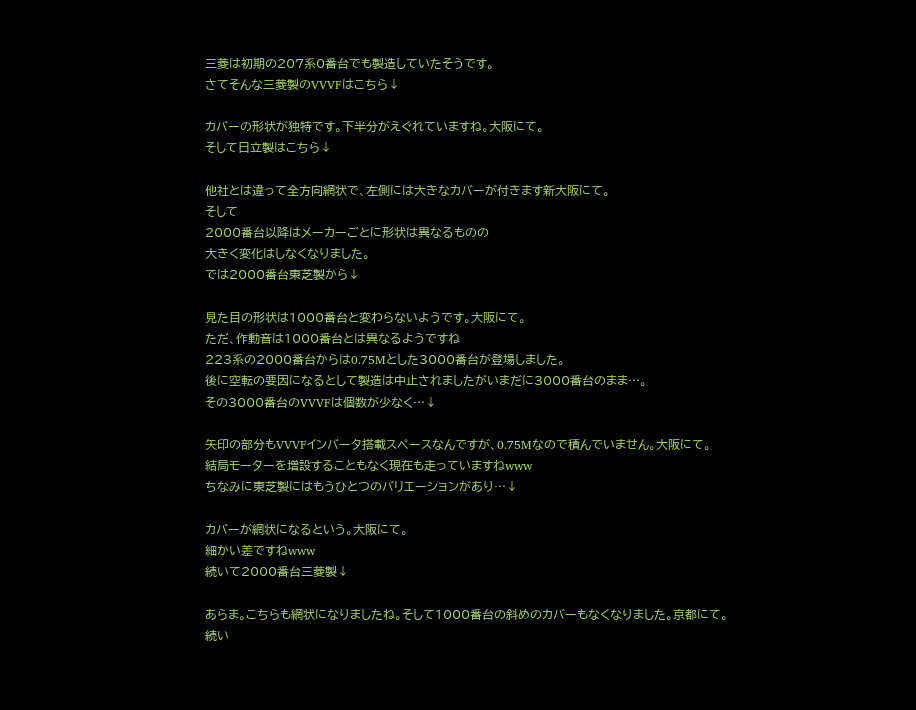三菱は初期の207系0番台でも製造していたそうです。
さてそんな三菱製のVVVFはこちら↓

カバーの形状が独特です。下半分がえぐれていますね。大阪にて。
そして日立製はこちら↓

他社とは違って全方向網状で、左側には大きなカバーが付きます新大阪にて。
そして
2000番台以降はメーカーごとに形状は異なるものの
大きく変化はしなくなりました。
では2000番台東芝製から↓

見た目の形状は1000番台と変わらないようです。大阪にて。
ただ、作動音は1000番台とは異なるようですね
223系の2000番台からは0.75Mとした3000番台が登場しました。
後に空転の要因になるとして製造は中止されましたがいまだに3000番台のまま…。
その3000番台のVVVFは個数が少なく…↓

矢印の部分もVVVFインバータ搭載スペースなんですが、0.75Mなので積んでいません。大阪にて。
結局モーターを増設することもなく現在も走っていますねwww
ちなみに東芝製にはもうひとつのバリエーションがあり…↓

カバーが網状になるという。大阪にて。
細かい差ですねwww
続いて2000番台三菱製↓

あらま。こちらも網状になりましたね。そして1000番台の斜めのカバーもなくなりました。京都にて。
続い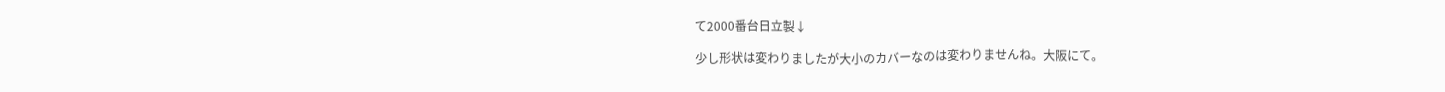て2000番台日立製↓

少し形状は変わりましたが大小のカバーなのは変わりませんね。大阪にて。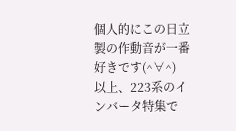個人的にこの日立製の作動音が一番好きです(^∀^)
以上、223系のインバータ特集で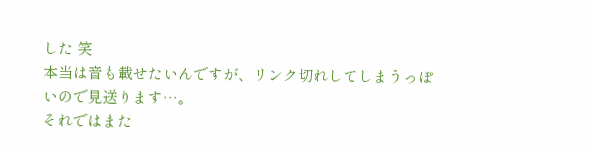した 笑
本当は音も載せたいんですが、リンク切れしてしまうっぽいので見送ります…。
それではまた